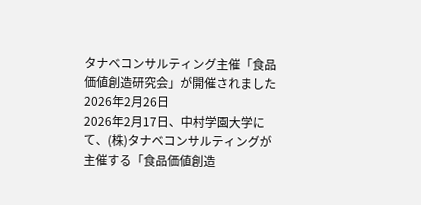タナベコンサルティング主催「食品価値創造研究会」が開催されました
2026年2月26日
2026年2月17日、中村学園大学にて、(株)タナベコンサルティングが主催する「食品価値創造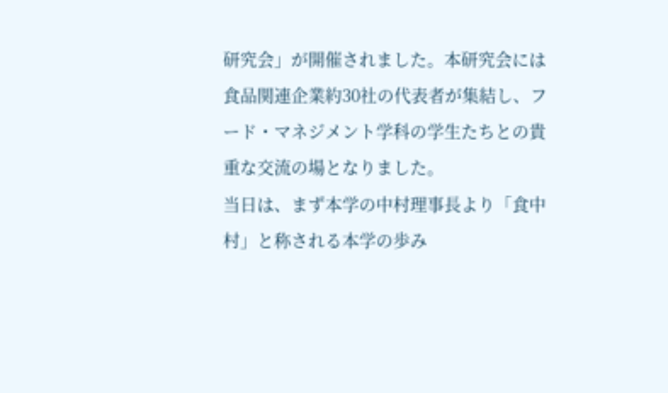研究会」が開催されました。本研究会には食品関連企業約30社の代表者が集結し、フード・マネジメント学科の学生たちとの貴重な交流の場となりました。
当日は、まず本学の中村理事長より「食中村」と称される本学の歩み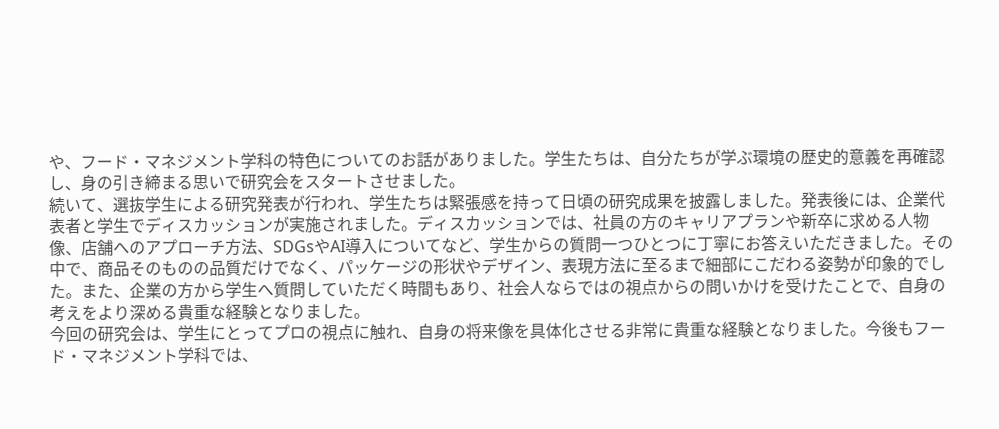や、フード・マネジメント学科の特色についてのお話がありました。学生たちは、自分たちが学ぶ環境の歴史的意義を再確認し、身の引き締まる思いで研究会をスタートさせました。
続いて、選抜学生による研究発表が行われ、学生たちは緊張感を持って日頃の研究成果を披露しました。発表後には、企業代表者と学生でディスカッションが実施されました。ディスカッションでは、社員の方のキャリアプランや新卒に求める人物像、店舗へのアプローチ方法、SDGsやAI導入についてなど、学生からの質問一つひとつに丁寧にお答えいただきました。その中で、商品そのものの品質だけでなく、パッケージの形状やデザイン、表現方法に至るまで細部にこだわる姿勢が印象的でした。また、企業の方から学生へ質問していただく時間もあり、社会人ならではの視点からの問いかけを受けたことで、自身の考えをより深める貴重な経験となりました。
今回の研究会は、学生にとってプロの視点に触れ、自身の将来像を具体化させる非常に貴重な経験となりました。今後もフード・マネジメント学科では、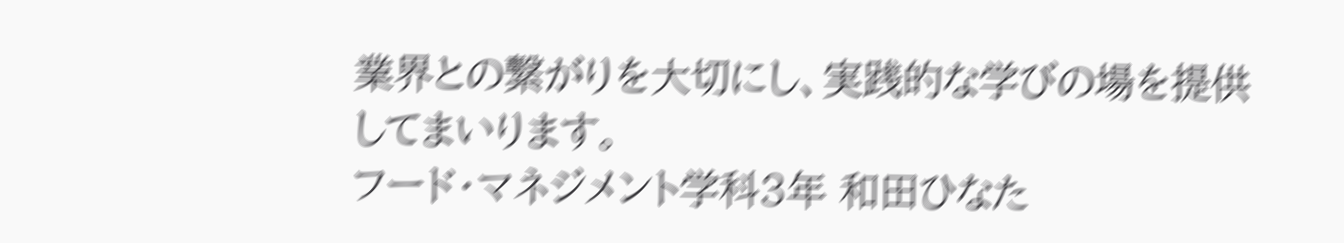業界との繋がりを大切にし、実践的な学びの場を提供してまいります。
フード・マネジメント学科3年 和田ひなた